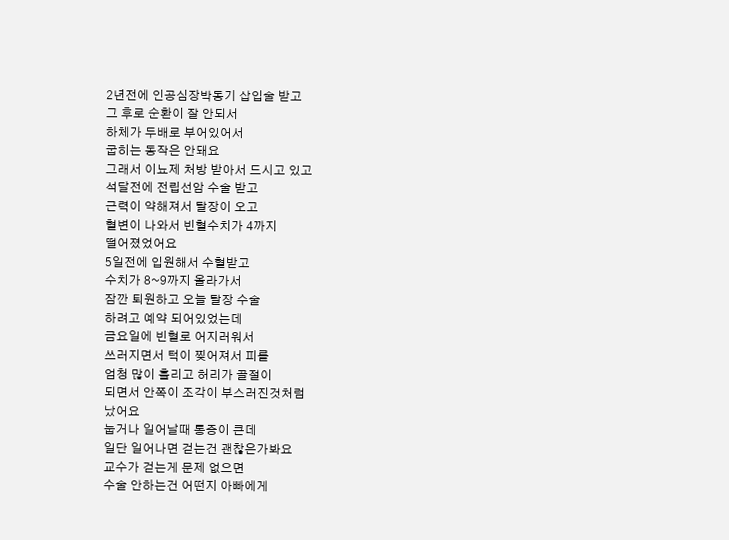2년전에 인공심장박동기 삽입술 받고
그 후로 순환이 잘 안되서
하체가 두배로 부어있어서
굽히는 동작은 안돼요
그래서 이뇨제 처방 받아서 드시고 있고
석달전에 전립선암 수술 받고
근력이 약해져서 탈장이 오고
혈변이 나와서 빈혈수치가 4까지
떨어졌었어요
5일전에 입원해서 수혈받고
수치가 8~9까지 올라가서
잠깐 퇴원하고 오늘 탈장 수술
하려고 예약 되어있었는데
금요일에 빈혈로 어지러워서
쓰러지면서 턱이 찢어져서 피를
엄청 많이 흘리고 허리가 골절이
되면서 안쪽이 조각이 부스러진것처럼
났어요
눕거나 일어날때 통증이 큰데
일단 일어나면 걷는건 괜찮은가봐요
교수가 걷는게 문제 없으면
수술 안하는건 어떤지 아빠에게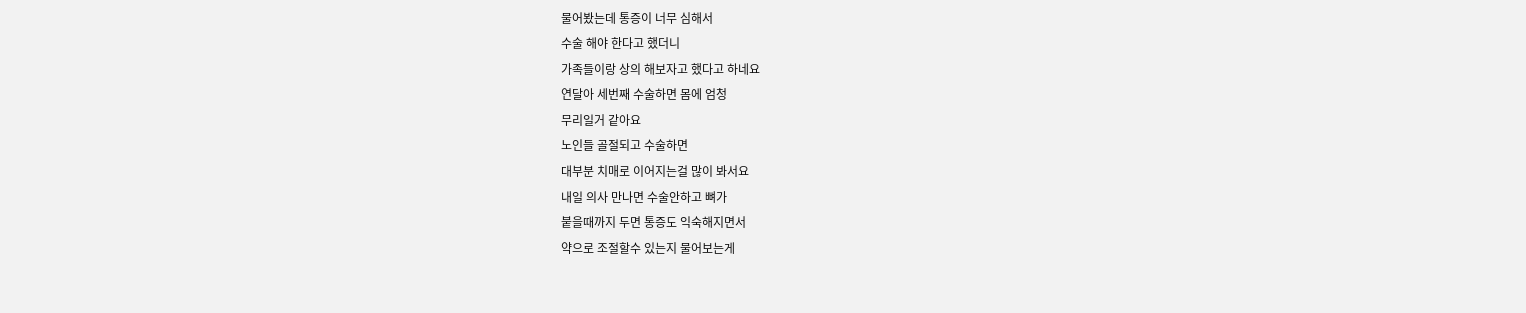물어봤는데 통증이 너무 심해서
수술 해야 한다고 했더니
가족들이랑 상의 해보자고 했다고 하네요
연달아 세번째 수술하면 몸에 엄청
무리일거 같아요
노인들 골절되고 수술하면
대부분 치매로 이어지는걸 많이 봐서요
내일 의사 만나면 수술안하고 뼈가
붙을때까지 두면 통증도 익숙해지면서
약으로 조절할수 있는지 물어보는게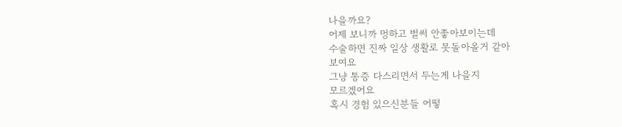나을까요?
어제 보니까 멍하고 벌써 안좋아보이는데
수술하면 진짜 일상 생활로 못돌아올거 같아
보여요
그냥 통증 다스리면서 두는게 나을지
모르겠어요
혹시 경험 있으신분들 어떻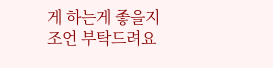게 하는게 좋을지
조언 부탁드려요